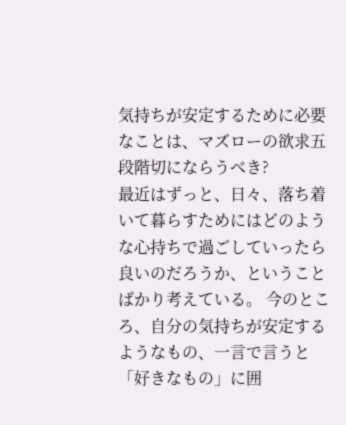気持ちが安定するために必要なことは、マズローの欲求五段階切にならうべき?
最近はずっと、日々、落ち着いて暮らすためにはどのような心持ちで過ごしていったら良いのだろうか、ということばかり考えている。 今のところ、自分の気持ちが安定するようなもの、一言で言うと「好きなもの」に囲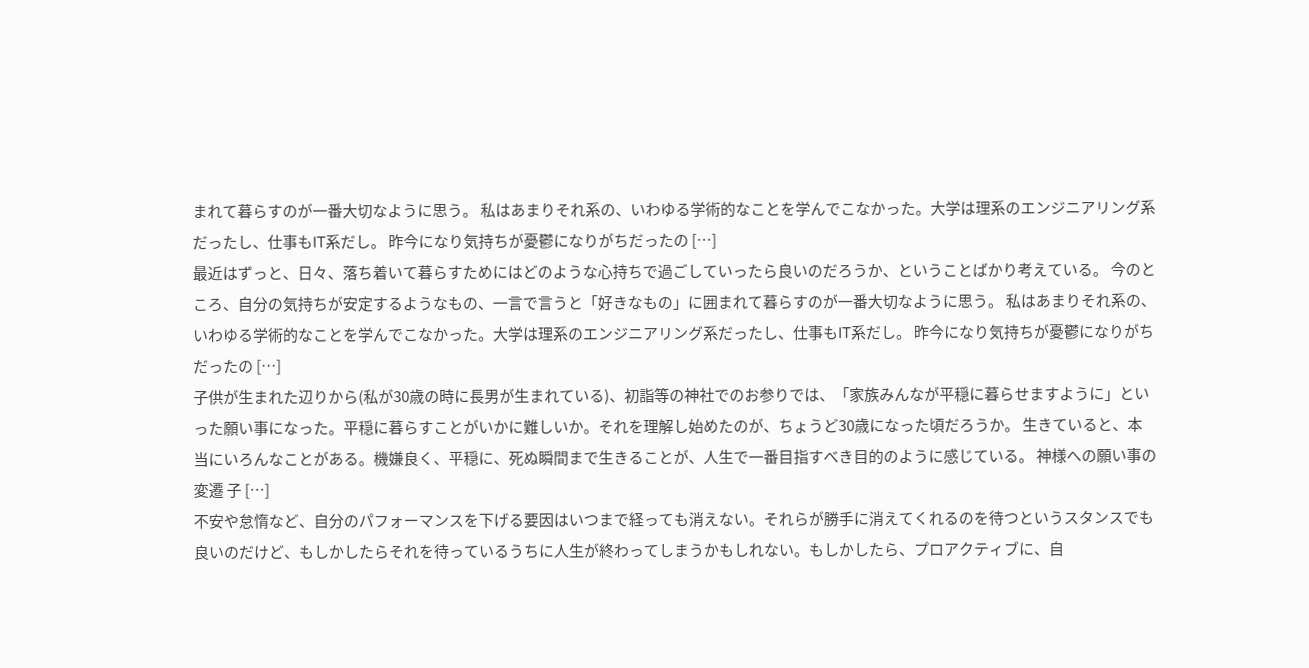まれて暮らすのが一番大切なように思う。 私はあまりそれ系の、いわゆる学術的なことを学んでこなかった。大学は理系のエンジニアリング系だったし、仕事もIT系だし。 昨今になり気持ちが憂鬱になりがちだったの […]
最近はずっと、日々、落ち着いて暮らすためにはどのような心持ちで過ごしていったら良いのだろうか、ということばかり考えている。 今のところ、自分の気持ちが安定するようなもの、一言で言うと「好きなもの」に囲まれて暮らすのが一番大切なように思う。 私はあまりそれ系の、いわゆる学術的なことを学んでこなかった。大学は理系のエンジニアリング系だったし、仕事もIT系だし。 昨今になり気持ちが憂鬱になりがちだったの […]
子供が生まれた辺りから(私が30歳の時に長男が生まれている)、初詣等の神社でのお参りでは、「家族みんなが平穏に暮らせますように」といった願い事になった。平穏に暮らすことがいかに難しいか。それを理解し始めたのが、ちょうど30歳になった頃だろうか。 生きていると、本当にいろんなことがある。機嫌良く、平穏に、死ぬ瞬間まで生きることが、人生で一番目指すべき目的のように感じている。 神様への願い事の変遷 子 […]
不安や怠惰など、自分のパフォーマンスを下げる要因はいつまで経っても消えない。それらが勝手に消えてくれるのを待つというスタンスでも良いのだけど、もしかしたらそれを待っているうちに人生が終わってしまうかもしれない。もしかしたら、プロアクティブに、自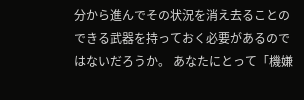分から進んでその状況を消え去ることのできる武器を持っておく必要があるのではないだろうか。 あなたにとって「機嫌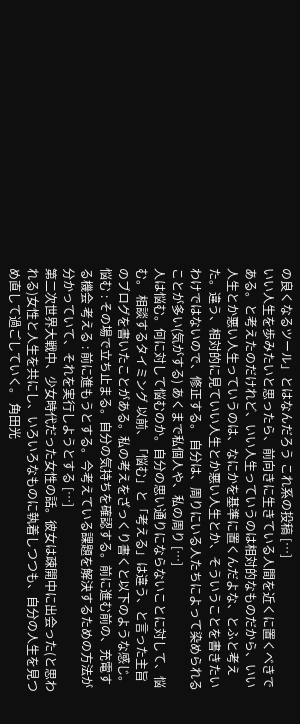の良くなるツール」とはなんだろう これ系の投稿 […]
いい人生を歩みたいと思ったら、前向きに生きている人間を近くに置くべきである。と考えたのだけれど、いい人生っていうのは相対的なものだから、いい人生とか悪い人生っていうのは、なにかを基準に置くんだよな、とふと考えた。違う、相対的に見ていい人生とか悪い人生とか、そういうことを書きたいわけではないので、修正する。 自分は、周りにいる人たちによって染められることが多い(気がする) あくまで私個人や、私の周り […]
人は悩む。何に対して悩むのか。自分の思い通りにならないことに対して、悩む。 相談するタイミング 以前、「悩む」と「考える」は違う、と言った主旨のブログを書いたことがある。私の考えをざっくり書くと以下のような感じ。 悩む : その場で立ち止まる。自分の気持ちを確認する。前に進む前の、充電する機会 考える : 前に進もうとする。今考えている課題を解決するための方法が分かっていて、それを実行しようとする […]
第二次世界大戦中、少女時代だった女性の話。彼女は疎開中に出会った(と思われる)女性と人生を共にし、いろいろなものに執着しつつも、自分の人生を見つめ直して過ごしていく。 角田光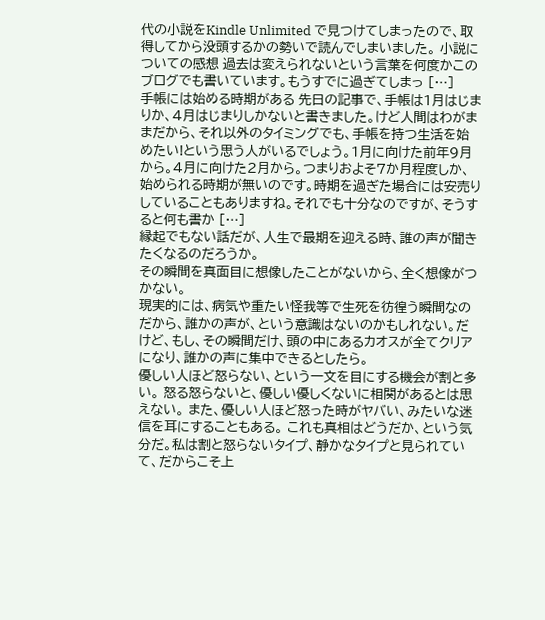代の小説をKindle Unlimited で見つけてしまったので、取得してから没頭するかの勢いで読んでしまいました。 小説についての感想 過去は変えられないという言葉を何度かこのブログでも書いています。もうすでに過ぎてしまっ […]
手帳には始める時期がある 先日の記事で、手帳は1月はじまりか、4月はじまりしかないと書きました。けど人間はわがままだから、それ以外のタイミングでも、手帳を持つ生活を始めたい!という思う人がいるでしょう。1月に向けた前年9月から。4月に向けた2月から。つまりおよそ7か月程度しか、始められる時期が無いのです。時期を過ぎた場合には安売りしていることもありますね。それでも十分なのですが、そうすると何も書か […]
縁起でもない話だが、人生で最期を迎える時、誰の声が聞きたくなるのだろうか。
その瞬間を真面目に想像したことがないから、全く想像がつかない。
現実的には、病気や重たい怪我等で生死を彷徨う瞬間なのだから、誰かの声が、という意識はないのかもしれない。だけど、もし、その瞬間だけ、頭の中にあるカオスが全てクリアになり、誰かの声に集中できるとしたら。
優しい人ほど怒らない、という一文を目にする機会が割と多い。 怒る怒らないと、優しい優しくないに相関があるとは思えない。 また、優しい人ほど怒った時がヤバい、みたいな迷信を耳にすることもある。 これも真相はどうだか、という気分だ。私は割と怒らないタイプ、静かなタイプと見られていて、だからこそ上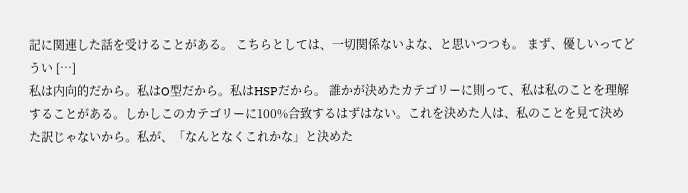記に関連した話を受けることがある。 こちらとしては、一切関係ないよな、と思いつつも。 まず、優しいってどうい […]
私は内向的だから。私はO型だから。私はHSPだから。 誰かが決めたカテゴリーに則って、私は私のことを理解することがある。しかしこのカテゴリーに100%合致するはずはない。これを決めた人は、私のことを見て決めた訳じゃないから。私が、「なんとなくこれかな」と決めた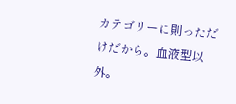カテゴリーに則っただけだから。血液型以外。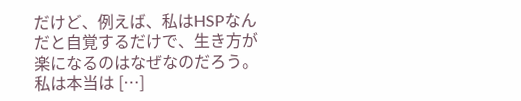だけど、例えば、私はHSPなんだと自覚するだけで、生き方が楽になるのはなぜなのだろう。私は本当は […]